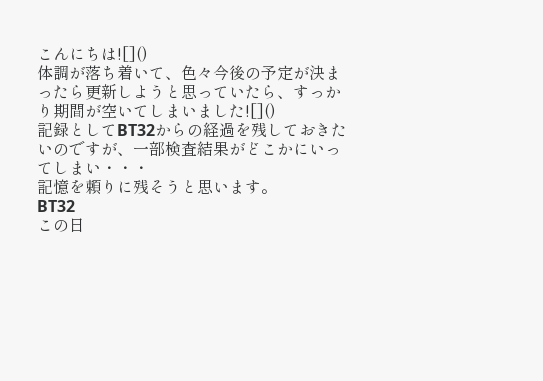こんにちは![]()
体調が落ち着いて、色々今後の予定が決まったら更新しようと思っていたら、すっかり期間が空いてしまいました![]()
記録としてBT32からの経過を残しておきたいのですが、一部検査結果がどこかにいってしまい・・・
記憶を頼りに残そうと思います。
BT32
この日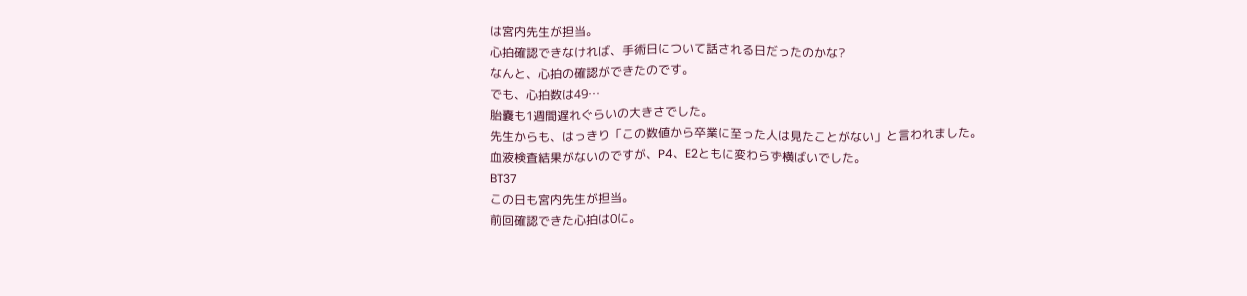は宮内先生が担当。
心拍確認できなければ、手術日について話される日だったのかな?
なんと、心拍の確認ができたのです。
でも、心拍数は49…
胎嚢も1週間遅れぐらいの大きさでした。
先生からも、はっきり「この数値から卒業に至った人は見たことがない」と言われました。
血液検査結果がないのですが、P4、E2ともに変わらず横ばいでした。
BT37
この日も宮内先生が担当。
前回確認できた心拍は0に。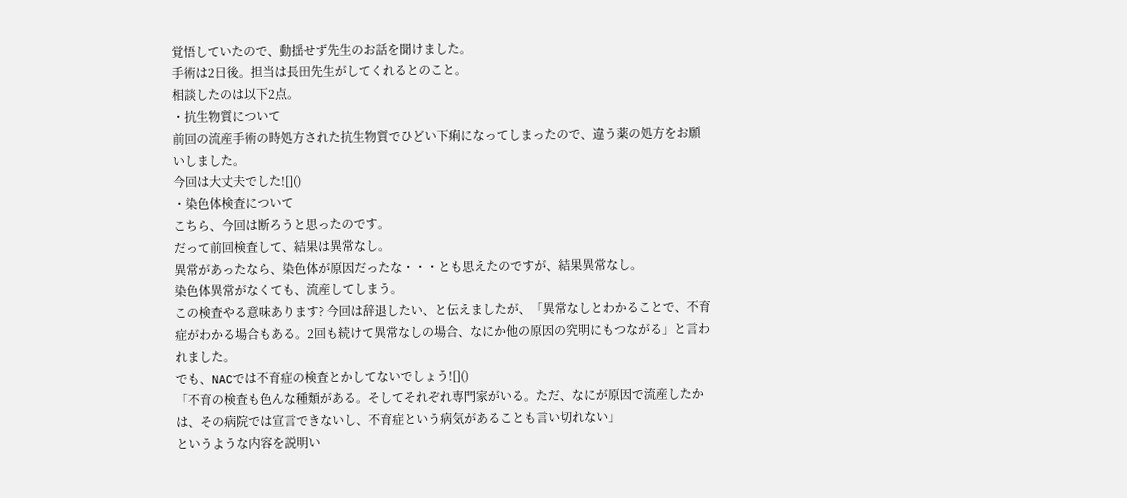覚悟していたので、動揺せず先生のお話を聞けました。
手術は2日後。担当は長田先生がしてくれるとのこと。
相談したのは以下2点。
・抗生物質について
前回の流産手術の時処方された抗生物質でひどい下痢になってしまったので、違う薬の処方をお願いしました。
今回は大丈夫でした![]()
・染色体検査について
こちら、今回は断ろうと思ったのです。
だって前回検査して、結果は異常なし。
異常があったなら、染色体が原因だったな・・・とも思えたのですが、結果異常なし。
染色体異常がなくても、流産してしまう。
この検査やる意味あります? 今回は辞退したい、と伝えましたが、「異常なしとわかることで、不育症がわかる場合もある。2回も続けて異常なしの場合、なにか他の原因の究明にもつながる」と言われました。
でも、NACでは不育症の検査とかしてないでしょう![]()
「不育の検査も色んな種類がある。そしてそれぞれ専門家がいる。ただ、なにが原因で流産したかは、その病院では宣言できないし、不育症という病気があることも言い切れない」
というような内容を説明い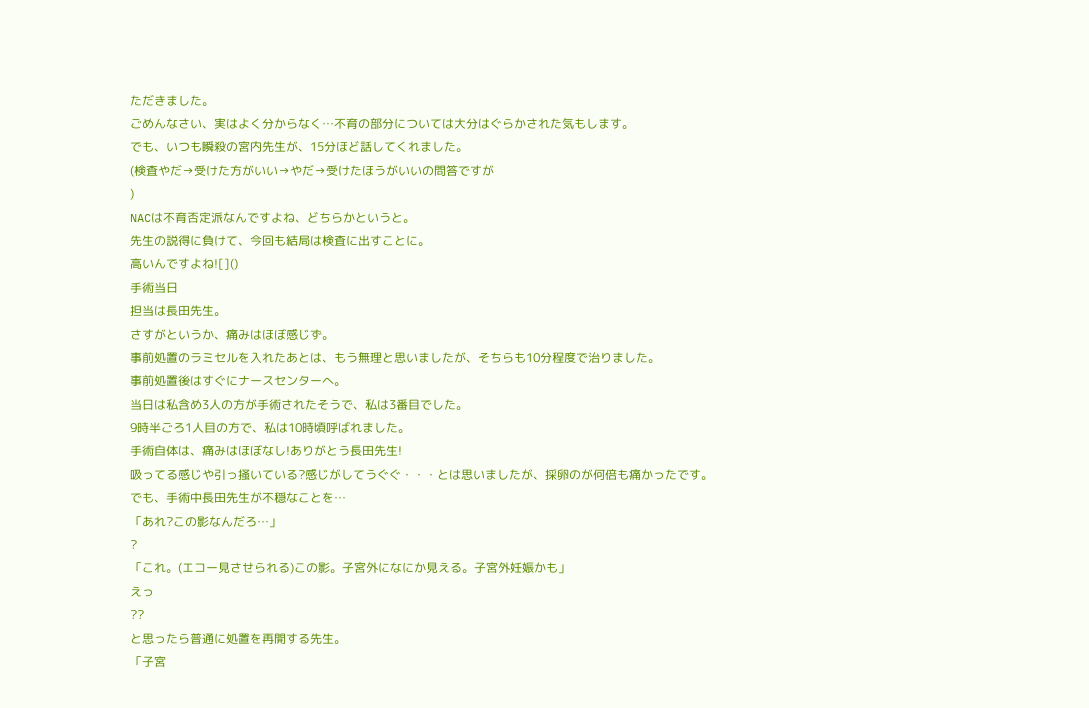ただきました。
ごめんなさい、実はよく分からなく…不育の部分については大分はぐらかされた気もします。
でも、いつも瞬殺の宮内先生が、15分ほど話してくれました。
(検査やだ→受けた方がいい→やだ→受けたほうがいいの問答ですが
)
NACは不育否定派なんですよね、どちらかというと。
先生の説得に負けて、今回も結局は検査に出すことに。
高いんですよね![]()
手術当日
担当は長田先生。
さすがというか、痛みはほぼ感じず。
事前処置のラミセルを入れたあとは、もう無理と思いましたが、そちらも10分程度で治りました。
事前処置後はすぐにナースセンターへ。
当日は私含め3人の方が手術されたそうで、私は3番目でした。
9時半ごろ1人目の方で、私は10時頃呼ばれました。
手術自体は、痛みはほぼなし!ありがとう長田先生!
吸ってる感じや引っ掻いている?感じがしてうぐぐ・・・とは思いましたが、採卵のが何倍も痛かったです。
でも、手術中長田先生が不穏なことを…
「あれ?この影なんだろ…」
?
「これ。(エコー見させられる)この影。子宮外になにか見える。子宮外妊娠かも」
えっ
??
と思ったら普通に処置を再開する先生。
「子宮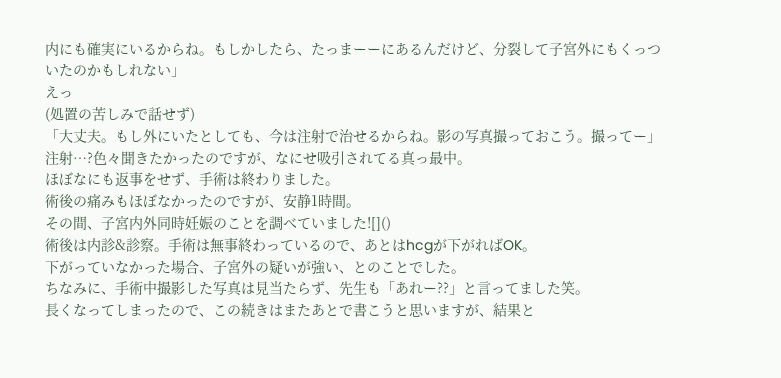内にも確実にいるからね。もしかしたら、たっまーーにあるんだけど、分裂して子宮外にもくっついたのかもしれない」
えっ
(処置の苦しみで話せず)
「大丈夫。もし外にいたとしても、今は注射で治せるからね。影の写真撮っておこう。撮ってー」
注射…?色々聞きたかったのですが、なにせ吸引されてる真っ最中。
ほぼなにも返事をせず、手術は終わりました。
術後の痛みもほぼなかったのですが、安静1時間。
その間、子宮内外同時妊娠のことを調べていました![]()
術後は内診&診察。手術は無事終わっているので、あとはhcgが下がればOK。
下がっていなかった場合、子宮外の疑いが強い、とのことでした。
ちなみに、手術中撮影した写真は見当たらず、先生も「あれー??」と言ってました笑。
長くなってしまったので、この続きはまたあとで書こうと思いますが、結果と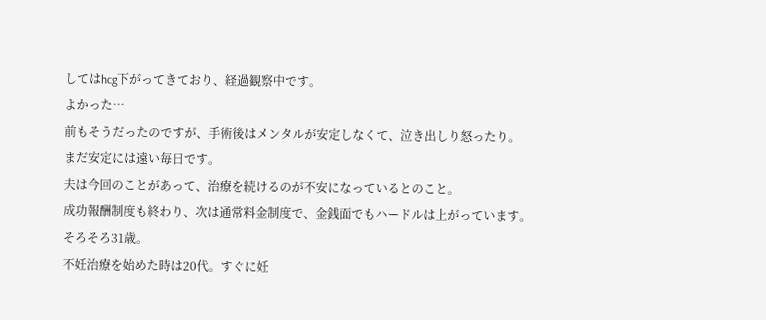してはhcg下がってきており、経過観察中です。
よかった…
前もそうだったのですが、手術後はメンタルが安定しなくて、泣き出しり怒ったり。
まだ安定には遠い毎日です。
夫は今回のことがあって、治療を続けるのが不安になっているとのこと。
成功報酬制度も終わり、次は通常料金制度で、金銭面でもハードルは上がっています。
そろそろ31歳。
不妊治療を始めた時は20代。すぐに妊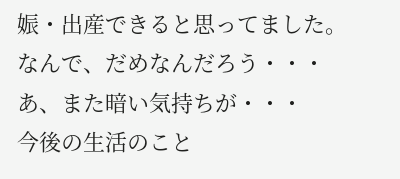娠・出産できると思ってました。
なんで、だめなんだろう・・・
あ、また暗い気持ちが・・・
今後の生活のこと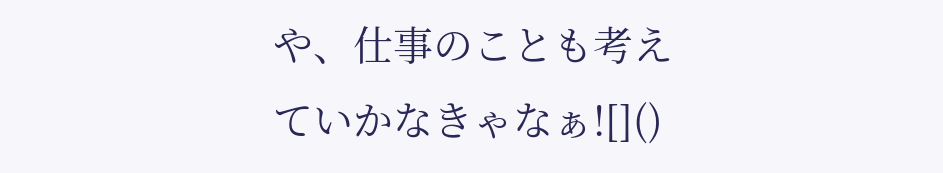や、仕事のことも考えていかなきゃなぁ![]()